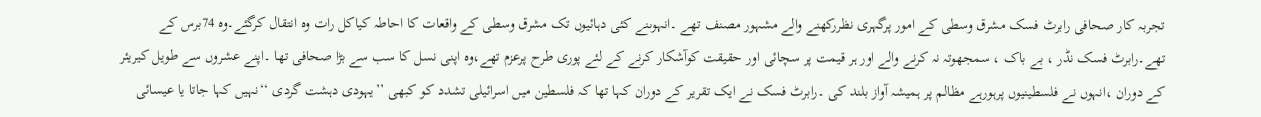تجربہ کار صحافی رابرٹ فسک مشرق وسطی کے امور پرگہری نظررکھنے والے مشہور مصنف تھے ۔انہوںنے کئی دہائیوں تک مشرق وسطی کے واقعات کا احاطہ کیاکل رات وہ انتقال کرگئے۔وہ 74برس کے تھے۔رابرٹ فسک نڈر ، بے باک ، سمجھوتہ نہ کرنے والے اور ہر قیمت پر سچائی اور حقیقت کوآشکار کرنے کے لئے پوری طرح پرعزم تھے،وہ اپنی نسل کا سب سے بڑا صحافی تھا ۔اپنے عشروں سے طویل کیریئر کے دوران ،انہوں نے فلسطینیوں پرہورہے مظالم پر ہمیشہ آواز بلند کی ۔رابرٹ فسک نے ایک تقریر کے دوران کہا تھا کہ فلسطین میں اسرائیلی تشدد کو کبھی ’’یہودی دہشت گردی ‘‘نہیں کہا جاتا یا عیسائی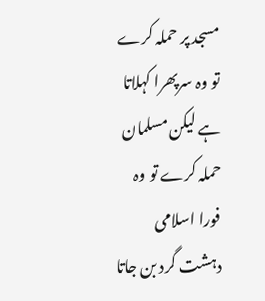مسجد پر حملہ کرے تو وہ سرپھرا کہلاتا ہے لیکن مسلمان حملہ کرے تو وہ فورا اسلامی دہشت گرد بن جاتا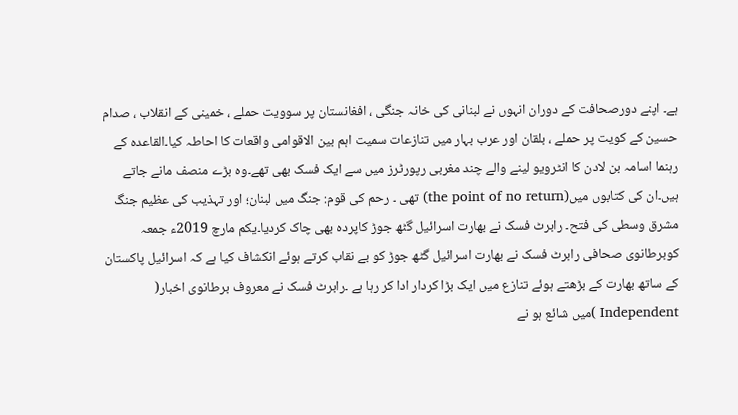ہے۔ اپنے دورصحافت کے دوران انہوں نے لبنانی کی خانہ جنگی ، افغانستان پر سوویت حملے ، خمینی کے انقلاب ، صدام حسین کے کویت پر حملے ، بلقان اور عرب بہار میں تنازعات سمیت اہم بین الاقوامی واقعات کا احاطہ کیا۔القاعدہ کے رہنما اسامہ بن لادن کا انٹرویو لینے والے چند مغربی رپورٹرز میں سے ایک فسک بھی تھے۔وہ بڑے منصف مانے جاتے ہیں۔ان کی کتابوں میں(the point of no return) تھی ۔ رحم کی قوم: جنگ میں لبنان؛ اور تہذیب کی عظیم جنگ مشرق وسطی کی فتح۔ رابرٹ فسک نے بھارت اسرائیل گٹھ جوڑ کاپردہ بھی چاک کردیا۔یکم مارچ 2019ء جمعہ کوبرطانوی صحافی رابرٹ فسک نے بھارت اسرائیل گٹھ جوڑ کو بے نقاب کرتے ہوئے انکشاف کیا ہے کہ اسرائیل پاکستان کے ساتھ بھارت کے بڑھتے ہوئے تنازع میں ایک بڑا کردار ادا کر رہا ہے ۔رابرٹ فسک نے معروف برطانوی اخبار( Independent )میں شائع ہو نے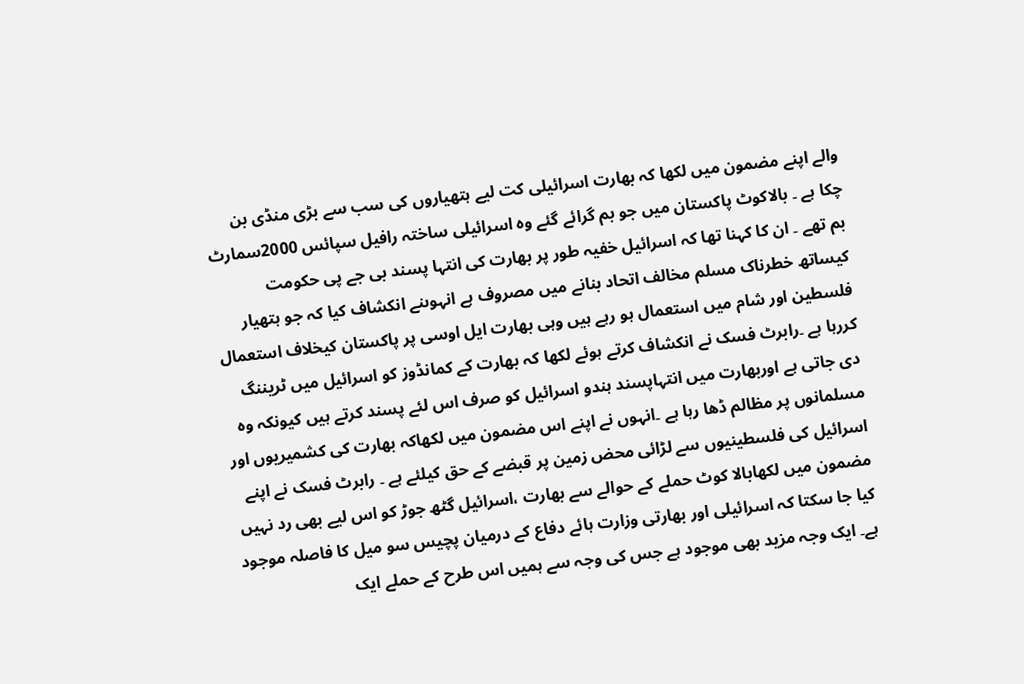والے اپنے مضمون میں لکھا کہ بھارت اسرائیلی کت لیے ہتھیاروں کی سب سے بڑی منڈی بن چکا ہے ۔ بالاکوٹ پاکستان میں جو بم گرائے گئے وہ اسرائیلی ساختہ رافیل سپائس 2000سمارٹ بم تھے ۔ ان کا کہنا تھا کہ اسرائیل خفیہ طور پر بھارت کی انتہا پسند بی جے پی حکومت کیساتھ خطرناک مسلم مخالف اتحاد بنانے میں مصروف ہے انہوںنے انکشاف کیا کہ جو ہتھیار فلسطین اور شام میں استعمال ہو رہے ہیں وہی بھارت ایل اوسی پر پاکستان کیخلاف استعمال کررہا ہے ۔رابرٹ فسک نے انکشاف کرتے ہوئے لکھا کہ بھارت کے کمانڈوز کو اسرائیل میں ٹریننگ دی جاتی ہے اوربھارت میں انتہاپسند ہندو اسرائیل کو صرف اس لئے پسند کرتے ہیں کیونکہ وہ مسلمانوں پر مظالم ڈھا رہا ہے ۔انہوں نے اپنے اس مضمون میں لکھاکہ بھارت کی کشمیریوں اور اسرائیل کی فلسطینیوں سے لڑائی محض زمین پر قبضے کے حق کیلئے ہے ۔ رابرٹ فسک نے اپنے مضمون میں لکھابالا کوٹ حملے کے حوالے سے بھارت ،اسرائیل گٹھ جوڑ کو اس لیے بھی رد نہیں کیا جا سکتا کہ اسرائیلی اور بھارتی وزارت ہائے دفاع کے درمیان پچیس سو میل کا فاصلہ موجود ہے۔ ایک وجہ مزید بھی موجود ہے جس کی وجہ سے ہمیں اس طرح کے حملے ایک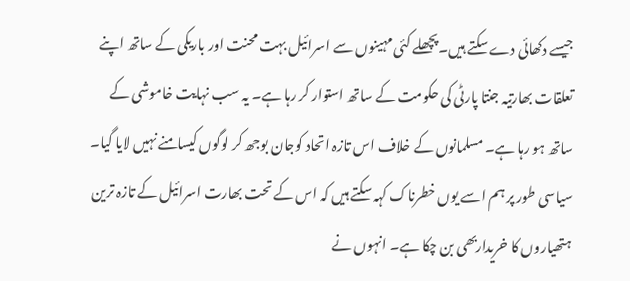جیسے دکھائی دے سکتے ہیں۔پچھلے کئی مہینوں سے اسرائیل بہت محنت اور باریکی کے ساتھ اپنے تعلقات بھارتیہ جنتا پارٹی کی حکومت کے ساتھ استوار کر رہا ہے۔ یہ سب نہایت خاموشی کے ساتھ ہو رہا ہے۔ مسلمانوں کے خلاف اس تازہ اتحاد کوجان بوجھ کر لوگوں کیسامنے نہیں لایا گیا۔ سیاسی طور پر ہم اسے یوں خطرناک کہہ سکتے ہیں کہ اس کے تحت بھارت اسرائیل کے تازہ ترین ہتھیاروں کا خریداربھی بن چکا ہے۔ انہوں نے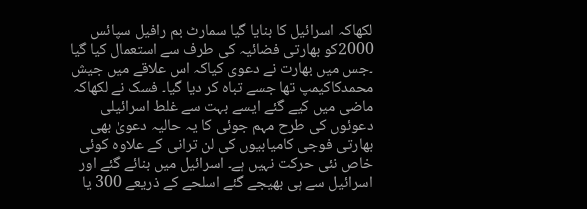لکھاکہ اسرائیل کا بنایا گیا سمارٹ بم رافیل سپائس 2000کو بھارتی فضائیہ کی طرف سے استعمال کیا گیا ۔جس میں بھارت نے دعوی کیاکہ اس علاقے میں جیش محمدکاکیمپ تھا جسے تباہ کر دیا گیا۔ فسک نے لکھاکہ ماضی میں کیے گئے ایسے بہت سے غلط اسرائیلی دعوئوں کی طرح مہم جوئی کا یہ حالیہ دعویٰ بھی بھارتی فوجی کامیابیوں کی لن ترانی کے علاوہ کوئی خاص نئی حرکت نہیں ہے۔ اسرائیل میں بنائے گئے اور اسرائیل سے ہی بھیجے گئے اسلحے کے ذریعے 300 یا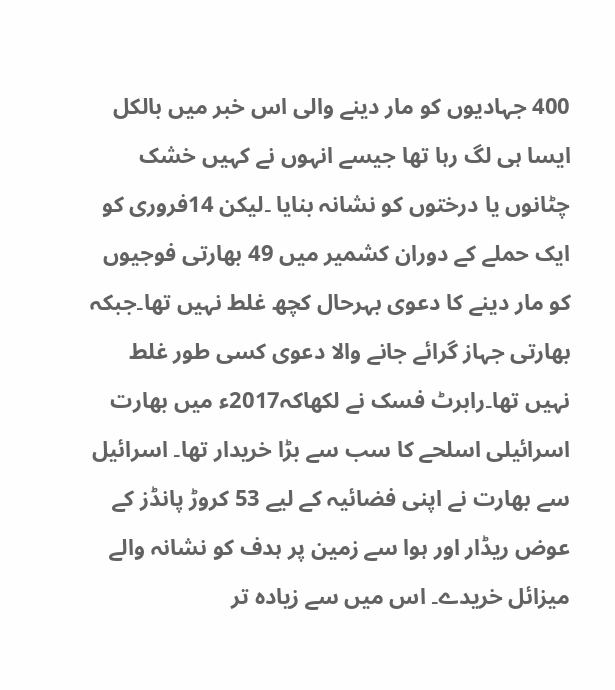400 جہادیوں کو مار دینے والی اس خبر میں بالکل ایسا ہی لگ رہا تھا جیسے انہوں نے کہیں خشک چٹانوں یا درختوں کو نشانہ بنایا ۔لیکن 14فروری کو ایک حملے کے دوران کشمیر میں 49 بھارتی فوجیوں کو مار دینے کا دعوی بہرحال کچھ غلط نہیں تھا۔جبکہ بھارتی جہاز گرائے جانے والا دعوی کسی طور غلط نہیں تھا۔رابرٹ فسک نے لکھاکہ2017ء میں بھارت اسرائیلی اسلحے کا سب سے بڑا خریدار تھا۔ اسرائیل سے بھارت نے اپنی فضائیہ کے لیے 53 کروڑ پانڈز کے عوض ریڈار اور ہوا سے زمین پر ہدف کو نشانہ والے میزائل خریدے۔ اس میں سے زیادہ تر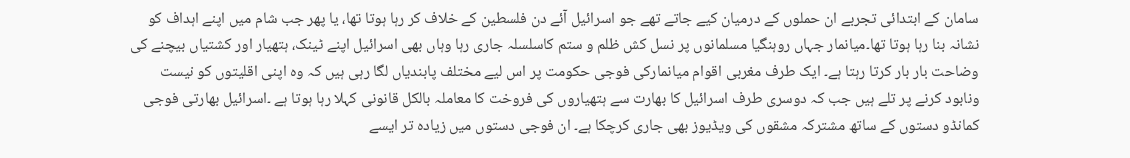سامان کے ابتدائی تجربے ان حملوں کے درمیان کیے جاتے تھے جو اسرائیل آئے دن فلسطین کے خلاف کر رہا ہوتا تھا، یا پھر جب شام میں اپنے اہداف کو نشانہ بنا رہا ہوتا تھا۔میانمار جہاں روہنگیا مسلمانوں پر نسل کش ظلم و ستم کاسلسلہ جاری رہا وہاں بھی اسرائیل اپنے ٹینک، ہتھیار اور کشتیاں بیچنے کی وضاحت بار بار کرتا رہتا ہے۔ ایک طرف مغربی اقوام میانمارکی فوجی حکومت پر اس لیے مختلف پابندیاں لگا رہی ہیں کہ وہ اپنی اقلیتوں کو نیست ونابود کرنے پر تلے ہیں جب کہ دوسری طرف اسرائیل کا بھارت سے ہتھیاروں کی فروخت کا معاملہ بالکل قانونی کہلا رہا ہوتا ہے ۔اسرائیل بھارتی فوجی کمانڈو دستوں کے ساتھ مشترکہ مشقوں کی ویڈیوز بھی جاری کرچکا ہے۔ ان فوجی دستوں میں زیادہ تر ایسے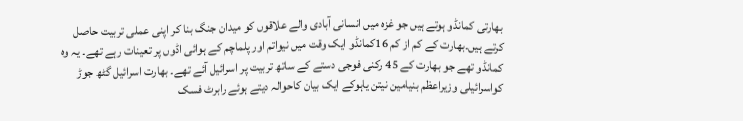بھارتی کمانڈو ہوتے ہیں جو غزہ میں انسانی آبادی والے علاقوں کو میدان جنگ بنا کر اپنی عملی تربیت حاصل کرتے ہیں۔بھارت کے کم از کم 16کمانڈو ایک وقت میں نیواتم اور پلماچم کے ہوائی اڈوں پر تعینات رہے تھے۔ یہ وہ کمانڈو تھے جو بھارت کے 45 رکنی فوجی دستے کے ساتھ تربیت پر اسرائیل آئے تھے۔ بھارت اسرائیل گٹھ جوڑ کواسرائیلی وزیراعظم بنیامین نیتن یاہوکے ایک بیان کاحوالہ دیتے ہوئے رابرٹ فسک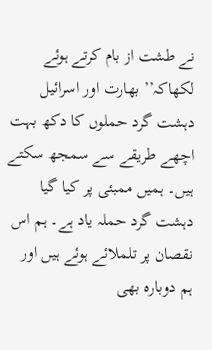نے طشت از بام کرتے ہوئے لکھاکہ’’ بھارت اور اسرائیل دہشت گرد حملوں کا دکھ بہت اچھے طریقے سے سمجھ سکتے ہیں۔ ہمیں ممبئی پر کیا گیا دہشت گرد حملہ یاد ہے۔ ہم اس نقصان پر تلملائے ہوئے ہیں اور ہم دوبارہ بھی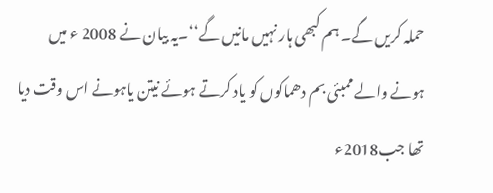حملہ کریں گے۔ ہم کبھی ہار نہیں مانیں گے‘‘۔یہ بیان نے 2008 ء میں ہونے والے ممبئی بم دھماکوں کو یاد کرتے ہوئے نیتن یاہونے اس وقت دیا تھا جب2018ء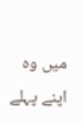میں وہ اپنے پہلے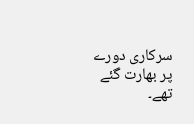سرکاری دورے پر بھارت گئے تھے۔